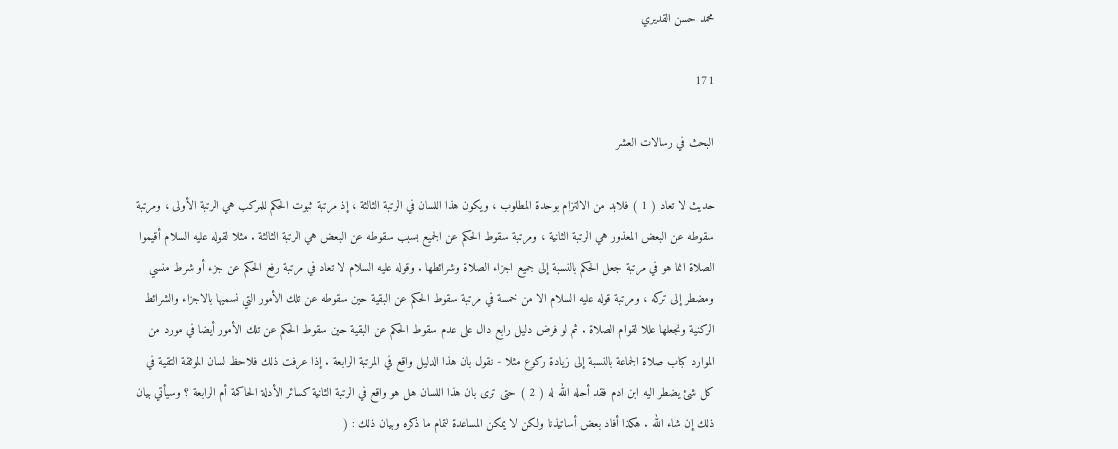محمد حسن القديري

171

البحث في رسالات العشر

حديث لا تعاد ( 1 ) فلابد من الالتزام بوحدة المطلوب ، ويكون هذا اللسان في الرتبة الثالثة ، إذ مرتبة ثبوت الحكم للمركب هي الرتبة الأولى ، ومرتبة سقوطه عن البعض المعذور هي الرتبة الثانية ، ومرتبة سقوط الحكم عن الجميع بسبب سقوطه عن البعض هي الرتبة الثالثة . مثلا لقوله عليه السلام أقيموا الصلاة انما هو في مرتبة جعل الحكم بالنسبة إلى جميع اجزاء الصلاة وشرائطها . وقوله عليه السلام لا تعاد في مرتبة رفع الحكم عن جزء أو شرط منسي ومضطر إلى تركه ، ومرتبة قوله عليه السلام الا من خمسة في مرتبة سقوط الحكم عن البقية حين سقوطه عن تلك الأمور التي نسميها بالاجزاء والشرائط الركنية ونجعلها عللا لقوام الصلاة . ثم لو فرض دليل رابع دال على عدم سقوط الحكم عن البقية حين سقوط الحكم عن تلك الأمور أيضا في مورد من الموارد كباب صلاة الجماعة بالنسبة إلى زيادة ركوع مثلا - نقول بان هذا الدليل واقع في المرتبة الرابعة . إذا عرفت ذلك فلاحظ لسان الموثقة التقية في كل شئ يضطر اليه ابن ادم فقد أحله الله له ( 2 ) حتى ترى بان هذا اللسان هل هو واقع في الرتبة الثانية كسائر الأدلة الحاكمة أم الرابعة ؟ وسيأتي بيان ذلك إن شاء الله . هكذا أفاد بعض أساتيذنا ولكن لا يمكن المساعدة لتمام ما ذكره وبيان ذلك : (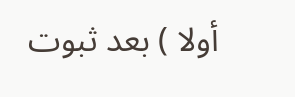أولا ) بعد ثبوت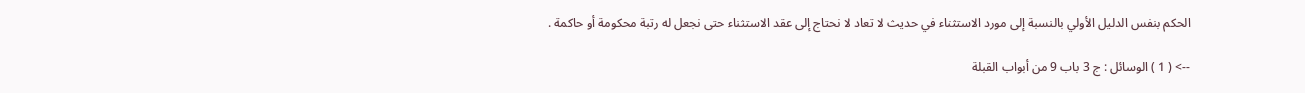الحكم بنفس الدليل الأولي بالنسبة إلى مورد الاستثناء في حديث لا تعاد لا نحتاج إلى عقد الاستثناء حتى نجعل له رتبة محكومة أو حاكمة .

--> ( 1 ) الوسائل : ج 3 باب 9 من أبواب القبلة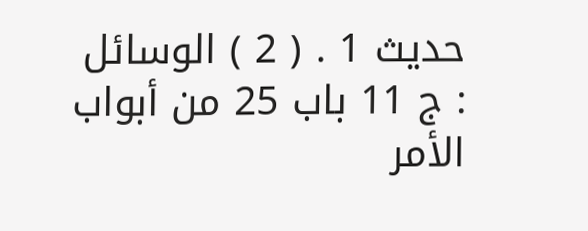حديث 1 . ( 2 ) الوسائل : ج 11 باب 25 من أبواب الأمر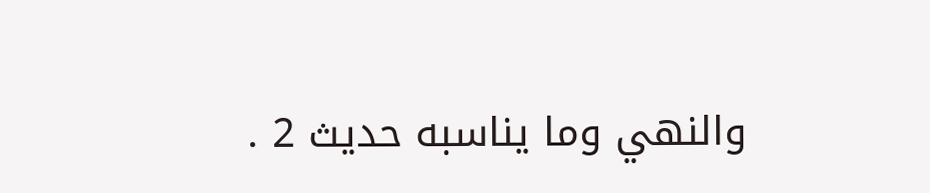والنهي وما يناسبه حديث 2 .